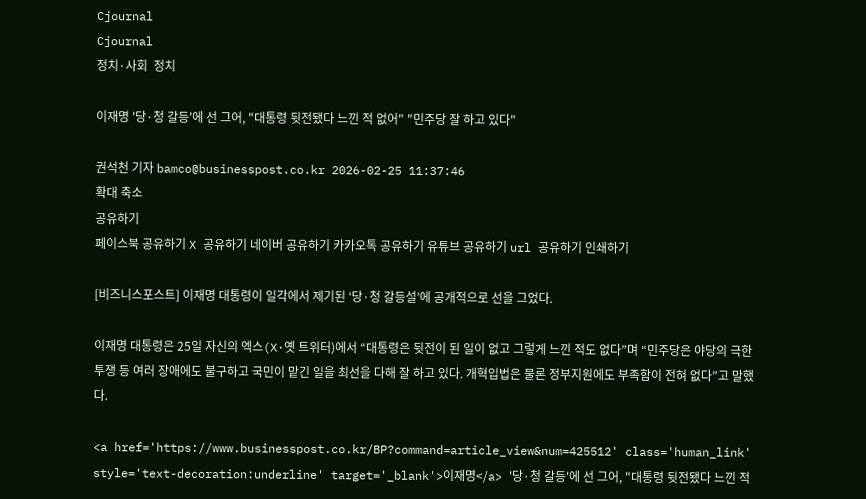Cjournal
Cjournal
정치·사회  정치

이재명 '당·청 갈등'에 선 그어, "대통령 뒷전됐다 느낀 적 없어" "민주당 잘 하고 있다"

권석천 기자 bamco@businesspost.co.kr 2026-02-25 11:37:46
확대 축소
공유하기
페이스북 공유하기 X 공유하기 네이버 공유하기 카카오톡 공유하기 유튜브 공유하기 url 공유하기 인쇄하기

[비즈니스포스트] 이재명 대통령이 일각에서 제기된 ‘당·청 갈등설’에 공개적으로 선을 그었다.

이재명 대통령은 25일 자신의 엑스(X·옛 트위터)에서 “대통령은 뒷전이 된 일이 없고 그렇게 느낀 적도 없다”며 “민주당은 야당의 극한투쟁 등 여러 장애에도 불구하고 국민이 맡긴 일을 최선을 다해 잘 하고 있다. 개혁입법은 물론 정부지원에도 부족함이 전혀 없다”고 말했다.

<a href='https://www.businesspost.co.kr/BP?command=article_view&num=425512' class='human_link' style='text-decoration:underline' target='_blank'>이재명</a> '당·청 갈등'에 선 그어, "대통령 뒷전됐다 느낀 적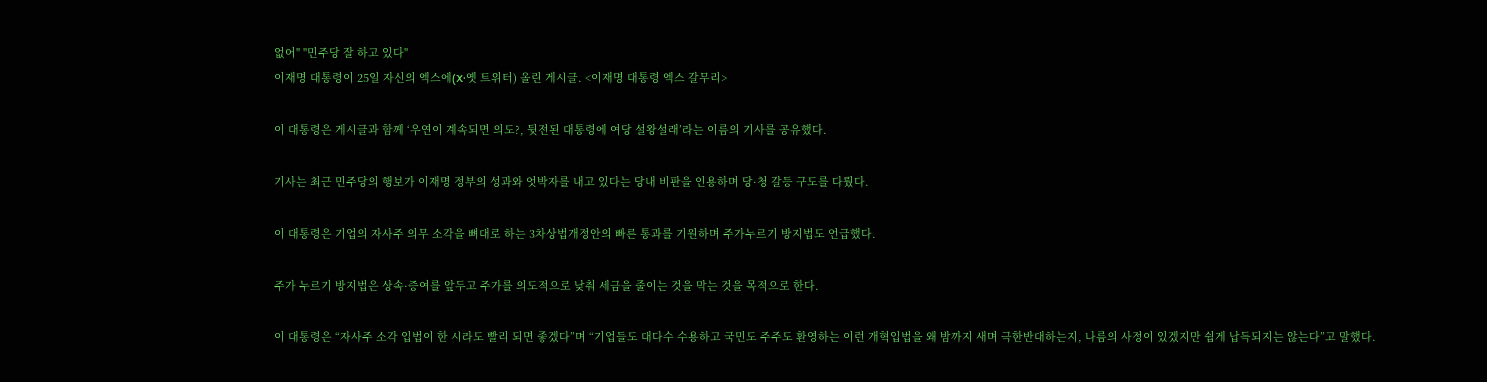없어" "민주당 잘 하고 있다"
이재명 대통령이 25일 자신의 엑스에(X·옛 트위터) 올린 게시글. <이재명 대통령 엑스 갈무리>

이 대통령은 게시글과 함께 ‘우연이 계속되면 의도?, 뒷전된 대통령에 여당 설왕설래’라는 이름의 기사를 공유했다.

기사는 최근 민주당의 행보가 이재명 정부의 성과와 엇박자를 내고 있다는 당내 비판을 인용하며 당·청 갈등 구도를 다뤘다.

이 대통령은 기업의 자사주 의무 소각을 뼈대로 하는 3차상법개정안의 빠른 통과를 기원하며 주가누르기 방지법도 언급했다.

주가 누르기 방지법은 상속·증여를 앞두고 주가를 의도적으로 낮춰 세금을 줄이는 것을 막는 것을 목적으로 한다.

이 대통령은 “자사주 소각 입법이 한 시라도 빨리 되면 좋겠다”며 “기업들도 대다수 수용하고 국민도 주주도 환영하는 이런 개혁입법을 왜 밤까지 새며 극한반대하는지, 나름의 사정이 있겠지만 쉽게 납득되지는 않는다”고 말했다.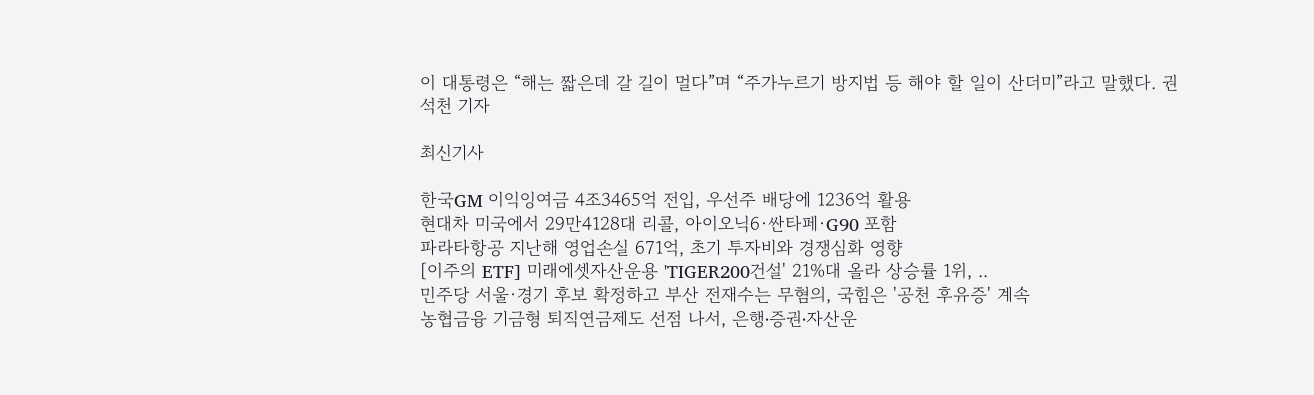이 대통령은 “해는 짧은데 갈 길이 멀다”며 “주가누르기 방지법 등 해야 할 일이 산더미”라고 말했다. 권석천 기자

최신기사

한국GM 이익잉여금 4조3465억 전입, 우선주 배당에 1236억 활용
현대차 미국에서 29만4128대 리콜, 아이오닉6·싼타페·G90 포함
파라타항공 지난해 영업손실 671억, 초기 투자비와 경쟁심화 영향
[이주의 ETF] 미래에셋자산운용 'TIGER200건설' 21%대 올라 상승률 1위, ..
민주당 서울·경기 후보 확정하고 부산 전재수는 무혐의, 국힘은 '공천 후유증' 계속
농협금융 기금형 퇴직연금제도 선점 나서, 은행ᐧ증권ᐧ자산운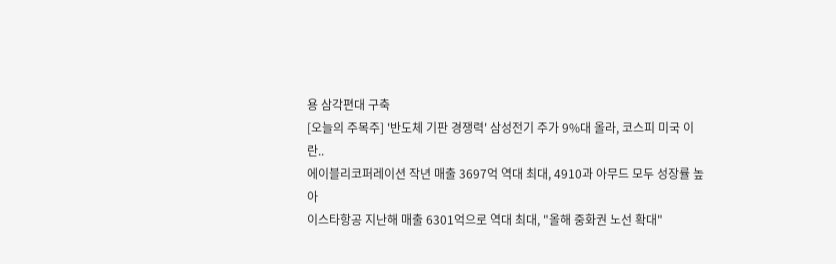용 삼각편대 구축
[오늘의 주목주] '반도체 기판 경쟁력' 삼성전기 주가 9%대 올라, 코스피 미국 이란..
에이블리코퍼레이션 작년 매출 3697억 역대 최대, 4910과 아무드 모두 성장률 높아
이스타항공 지난해 매출 6301억으로 역대 최대, "올해 중화권 노선 확대"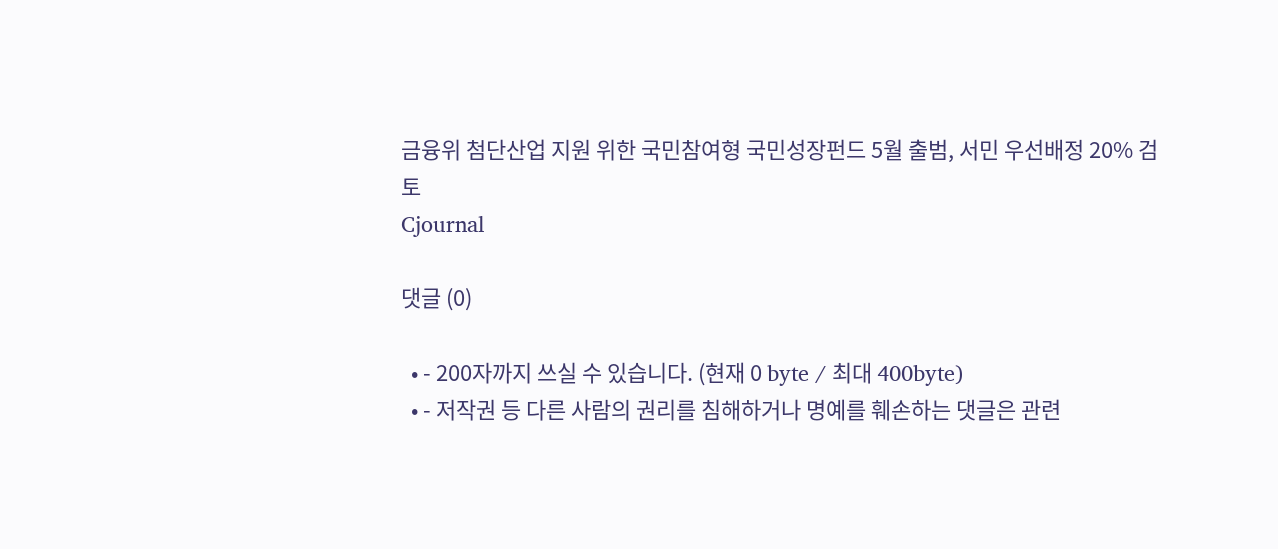금융위 첨단산업 지원 위한 국민참여형 국민성장펀드 5월 출범, 서민 우선배정 20% 검토
Cjournal

댓글 (0)

  • - 200자까지 쓰실 수 있습니다. (현재 0 byte / 최대 400byte)
  • - 저작권 등 다른 사람의 권리를 침해하거나 명예를 훼손하는 댓글은 관련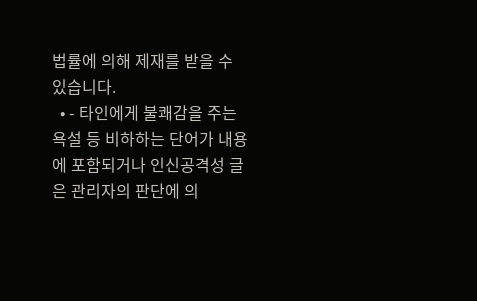법률에 의해 제재를 받을 수 있습니다.
  • - 타인에게 불쾌감을 주는 욕설 등 비하하는 단어가 내용에 포함되거나 인신공격성 글은 관리자의 판단에 의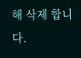해 삭제 합니다.